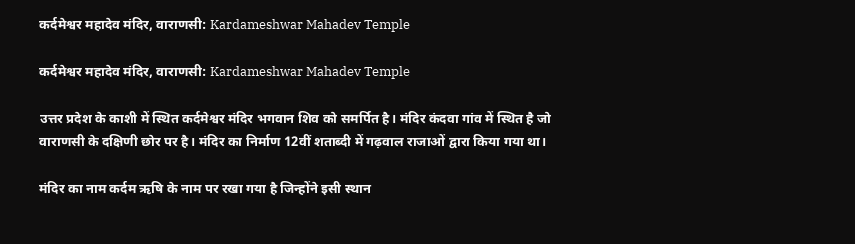कर्दमेश्वर महादेव मंदिर, वाराणसी: Kardameshwar Mahadev Temple

कर्दमेश्वर महादेव मंदिर, वाराणसी: Kardameshwar Mahadev Temple

उत्तर प्रदेश के काशी में स्थित कर्दमेश्वर मंदिर भगवान शिव को समर्पित है। मंदिर कंदवा गांव में स्थित है जो वाराणसी के दक्षिणी छोर पर है। मंदिर का निर्माण 12वीं शताब्दी में गढ़वाल राजाओं द्वारा किया गया था।

मंदिर का नाम कर्दम ऋषि के नाम पर रखा गया है जिन्होंने इसी स्थान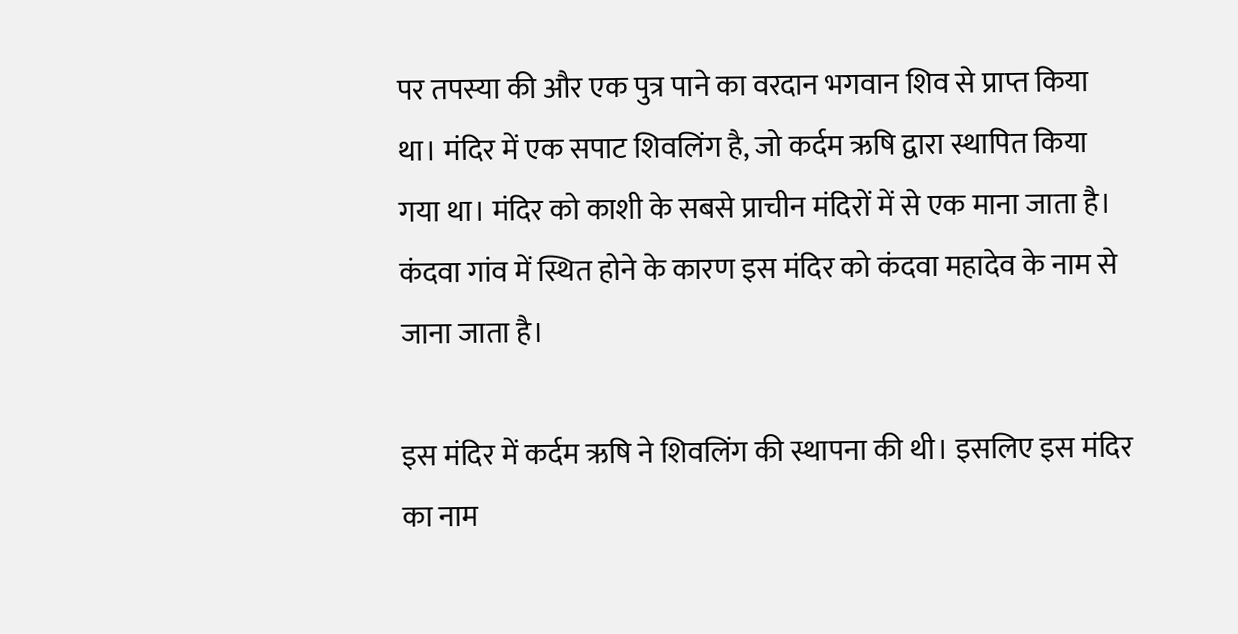पर तपस्या की और एक पुत्र पाने का वरदान भगवान शिव से प्राप्त किया था। मंदिर में एक सपाट शिवलिंग है, जो कर्दम ऋषि द्वारा स्थापित किया गया था। मंदिर को काशी के सबसे प्राचीन मंदिरों में से एक माना जाता है। कंदवा गांव में स्थित होने के कारण इस मंदिर को कंदवा महादेव के नाम से जाना जाता है।

इस मंदिर में कर्दम ऋषि ने शिवलिंग की स्थापना की थी। इसलिए इस मंदिर का नाम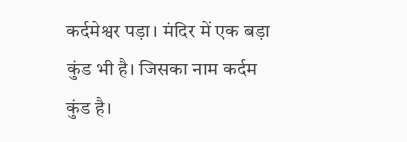कर्दमेश्वर पड़ा। मंदिर में एक बड़ा कुंड भी है। जिसका नाम कर्दम कुंड है।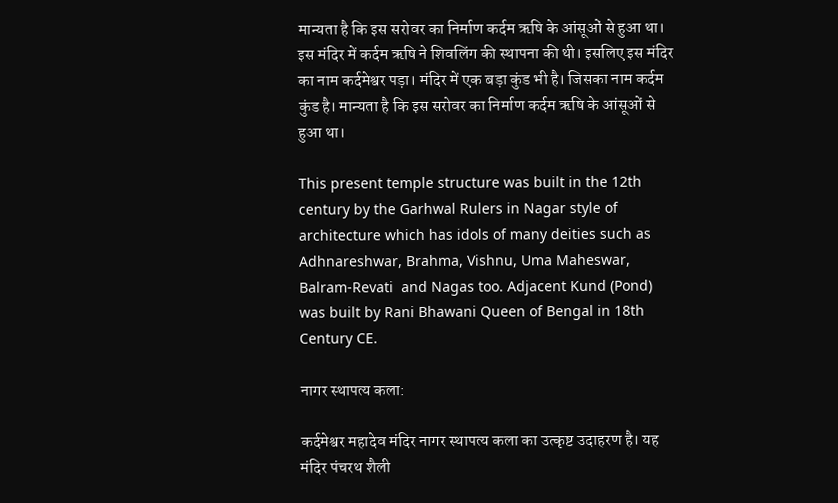मान्यता है कि इस सरोवर का निर्माण कर्दम ऋषि के आंसूओं से हुआ था।
इस मंदिर में कर्दम ऋषि ने शिवलिंग की स्थापना की थी। इसलिए इस मंदिर का नाम कर्दमेश्वर पड़ा। मंदिर में एक बड़ा कुंड भी है। जिसका नाम कर्दम कुंड है। मान्यता है कि इस सरोवर का निर्माण कर्दम ऋषि के आंसूओं से हुआ था।

This present temple structure was built in the 12th century by the Garhwal Rulers in Nagar style of architecture which has idols of many deities such as Adhnareshwar, Brahma, Vishnu, Uma Maheswar, Balram-Revati  and Nagas too. Adjacent Kund (Pond) was built by Rani Bhawani Queen of Bengal in 18th Century CE.

नागर स्थापत्य कला:

कर्दमेश्वर महादेव मंदिर नागर स्थापत्य कला का उत्कृष्ट उदाहरण है। यह मंदिर पंचरथ शैली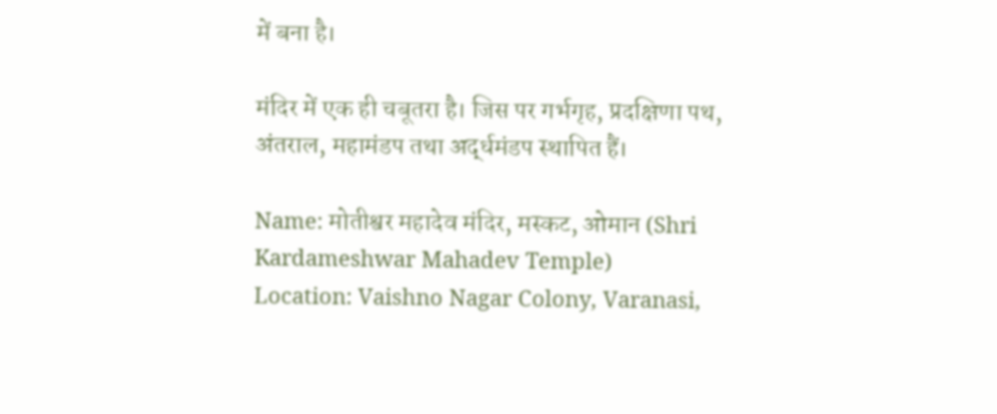में बना है।

मंदिर में एक ही चबूतरा है। जिस पर गर्भगृह, प्रदक्षिणा पथ, अंतराल, महामंडप तथा अर्द्धमंडप स्थापित हैं।

Name: मोतीश्वर महादेव मंदिर, मस्कट, ओमान (Shri Kardameshwar Mahadev Temple)
Location: Vaishno Nagar Colony, Varanasi,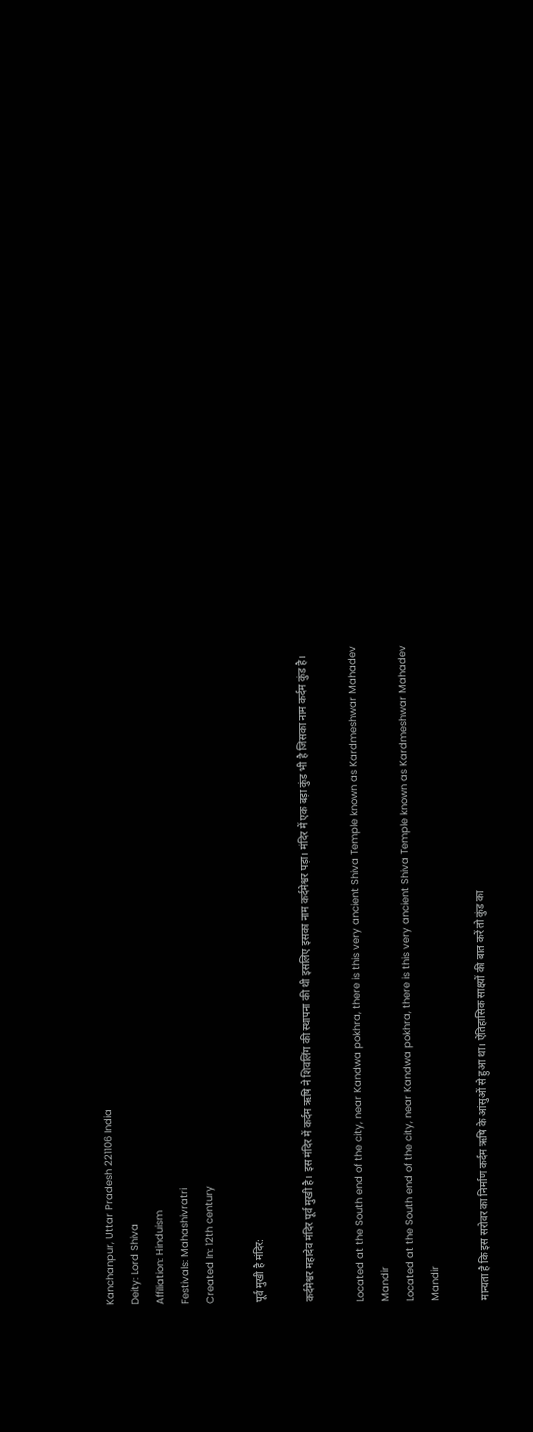Kanchanpur, Uttar Pradesh 221106 India
Deity: Lord Shiva
Affiliation: Hinduism
Festivals: Mahashivratri
Created In: 12th century

पूर्व मुखी है मंदिर:

कर्दमेश्वर महादेव मंदिर पूर्व मुखी है। इस मंदिर में कर्दम ऋषि ने शिवलिंग की स्थापना की थी इसलिए इसका नाम कर्दमेश्वर पड़ा। मंदिर में एक बड़ा कुंड भी है जिसका नाम कर्दम कुंड है।

Located at the South end of the city, near Kandwa pokhra, there is this very ancient Shiva Temple known as Kardmeshwar Mahadev Mandir
Located at the South end of the city, near Kandwa pokhra, there is this very ancient Shiva Temple known as Kardmeshwar Mahadev Mandir

मान्यता है कि इस सरोवर का निर्माण कर्दम ऋषि के आंसुओं से हुआ था। ऐतिहासिक साक्ष्यों की बात करें तो कुंड का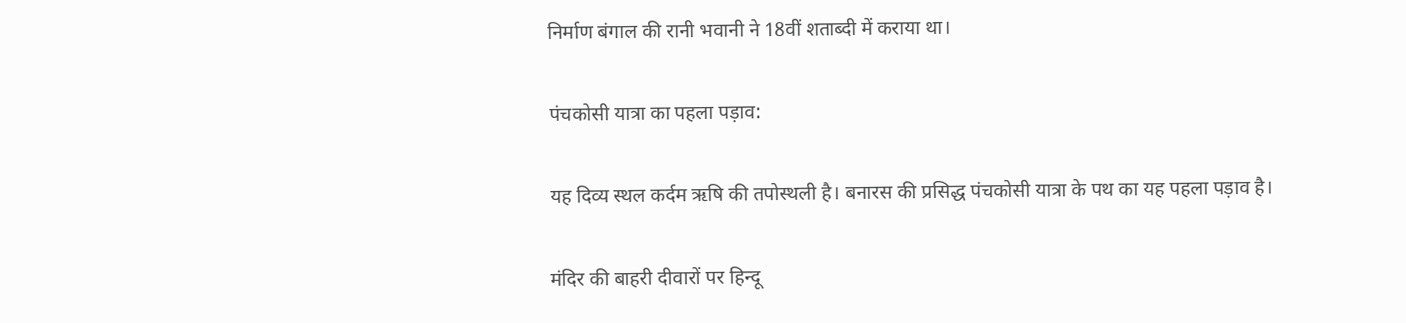निर्माण बंगाल की रानी भवानी ने 18वीं शताब्दी में कराया था।

पंचकोसी यात्रा का पहला पड़ाव:

यह दिव्य स्थल कर्दम ऋषि की तपोस्थली है। बनारस की प्रसिद्ध पंचकोसी यात्रा के पथ का यह पहला पड़ाव है।

मंदिर की बाहरी दीवारों पर हिन्दू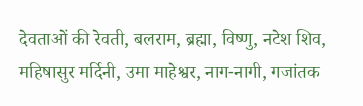देवताओं की रेवती, बलराम, ब्रह्मा, विष्णु, नटेश शिव, महिषासुर मर्दिनी, उमा माहेश्वर, नाग-नागी, गजांतक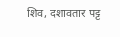शिव, दशावतार पट्ट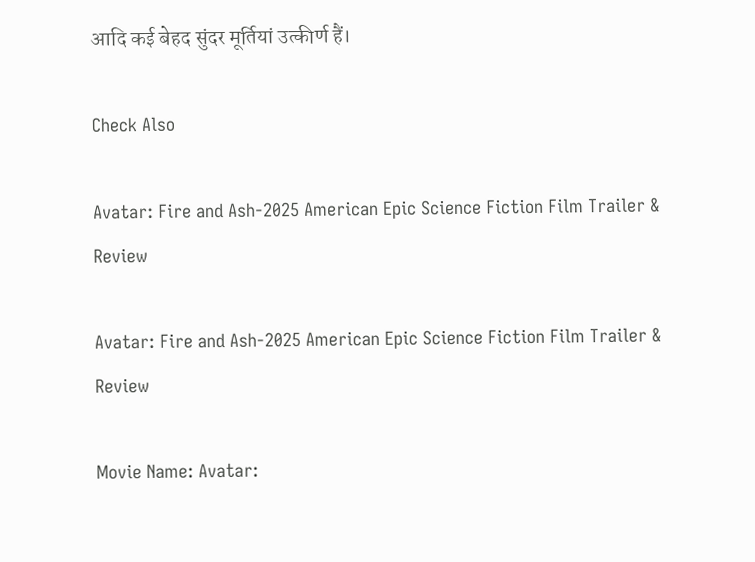आदि कई बेहद सुंदर मूर्तियां उत्कीर्ण हैं।

Check Also

Avatar: Fire and Ash-2025 American Epic Science Fiction Film Trailer & Review

Avatar: Fire and Ash-2025 American Epic Science Fiction Film Trailer & Review

Movie Name: Avatar: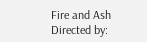Fire and Ash Directed by: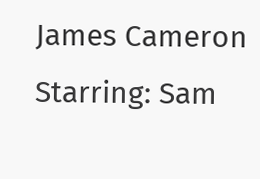James Cameron Starring: Sam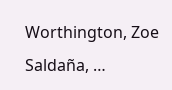Worthington, Zoe Saldaña, …